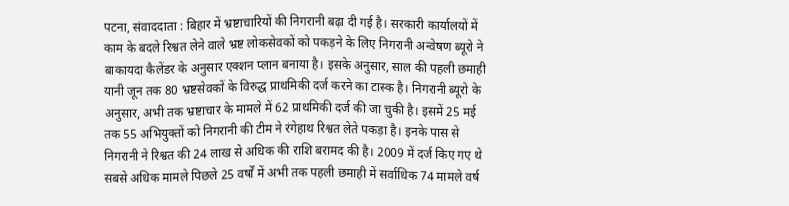पटना, संवाददाता : बिहार में भ्रष्टाचारियों की निगरानी बढ़ा दी गई है। सरकारी कार्यालयों में काम के बदले रिश्वत लेने वाले भ्रष्ट लोकसेवकों को पकड़ने के लिए निगरानी अन्वेषण ब्यूरो ने बाकायदा कैलेंडर के अनुसार एक्शन प्लान बनाया है। इसके अनुसार, साल की पहली छमाही यानी जून तक 80 भ्रष्टसेवकों के विरुद्ध प्राथमिकी दर्ज करने का टास्क है। निगरानी ब्यूरो के अनुसार, अभी तक भ्रष्टाचार के मामले में 62 प्राथमिकी दर्ज की जा चुकी है। इसमें 25 मई तक 55 अभियुक्तों को निगरानी की टीम ने रंगेहाथ रिश्वत लेते पकड़ा है। इनके पास से निगरानी ने रिश्वत की 24 लाख से अधिक की राशि बरामद की है। 2009 में दर्ज किए गए थे सबसे अधिक मामले पिछले 25 वर्षों में अभी तक पहली छमाही में सर्वाधिक 74 मामले वर्ष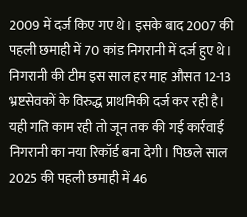2009 में दर्ज किए गए थे। इसके बाद 2007 की पहली छमाही में 70 कांड निगरानी में दर्ज हुए थे। निगरानी की टीम इस साल हर माह औसत 12-13 भ्रष्टसेवकों के विरुद्ध प्राथमिकी दर्ज कर रही है। यही गति काम रही तो जून तक की गई कार्रवाई निगरानी का नया रिकॉर्ड बना देगी। पिछले साल 2025 की पहली छमाही में 46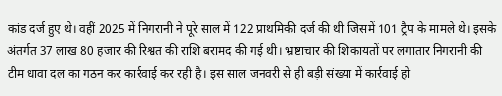कांड दर्ज हुए थे। वहीं 2025 में निगरानी ने पूरे साल में 122 प्राथमिकी दर्ज की थी जिसमें 101 ट्रैप के मामले थे। इसके अंतर्गत 37 लाख 80 हजार की रिश्वत की राशि बरामद की गई थी। भ्रष्टाचार की शिकायतों पर लगातार निगरानी की टीम धावा दल का गठन कर कार्रवाई कर रही है। इस साल जनवरी से ही बड़ी संख्या में कार्रवाई हो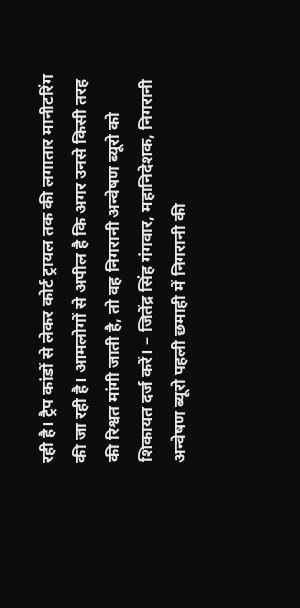रही है। ट्रैप कांडों से लेकर कोर्ट ट्रायल तक की लगातार मानीटरिंग की जा रही है। आमलोगों से अपील है कि अगर उनसे किसी तरह की रिश्वत मांगी जाती है, तो वह निगरानी अन्वेषण ब्यूरो को शिकायत दर्ज करें। – जितेंद्र सिंह गंगवार, महानिदेशक, निगरानी अन्वेषण ब्यूरो पहली छमाही में निगरानी की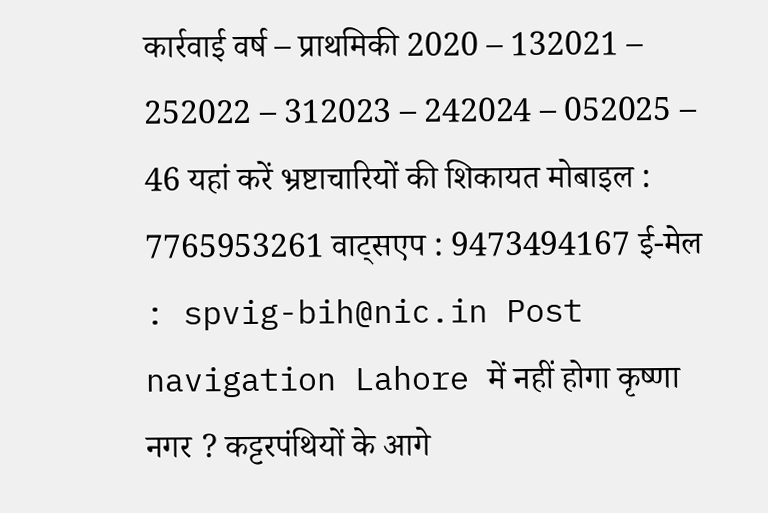कार्रवाई वर्ष – प्राथमिकी 2020 – 132021 – 252022 – 312023 – 242024 – 052025 – 46 यहां करें भ्रष्टाचारियों की शिकायत मोबाइल : 7765953261 वाट्सएप : 9473494167 ई-मेल : spvig-bih@nic.in Post navigation Lahore में नहीं होगा कृष्णा नगर ? कट्टरपंथियों के आगे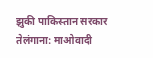झुकी पाकिस्तान सरकार तेलंगाना: माओवादी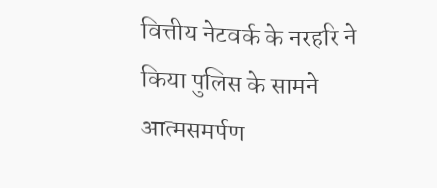वित्तीय नेटवर्क के नरहरि ने किया पुलिस के सामने आत्मसमर्पण